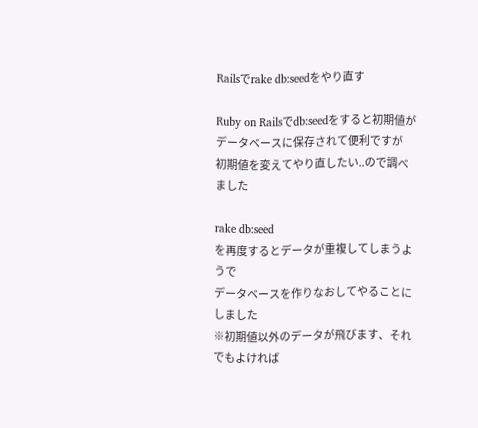Railsでrake db:seedをやり直す

Ruby on Railsでdb:seedをすると初期値がデータベースに保存されて便利ですが
初期値を変えてやり直したい..ので調べました

rake db:seed
を再度するとデータが重複してしまうようで
データベースを作りなおしてやることにしました
※初期値以外のデータが飛びます、それでもよければ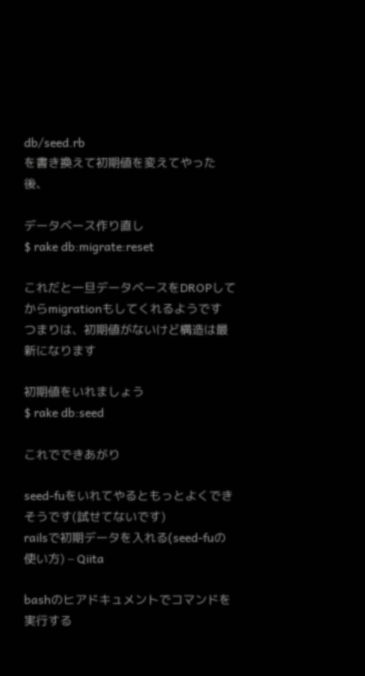db/seed.rb
を書き換えて初期値を変えてやった後、

データベース作り直し
$ rake db:migrate:reset

これだと一旦データベースをDROPしてからmigrationもしてくれるようです
つまりは、初期値がないけど構造は最新になります

初期値をいれましょう
$ rake db:seed

これでできあがり

seed-fuをいれてやるともっとよくできそうです(試せてないです)
railsで初期データを入れる(seed-fuの使い方) – Qiita

bashのヒアドキュメントでコマンドを実行する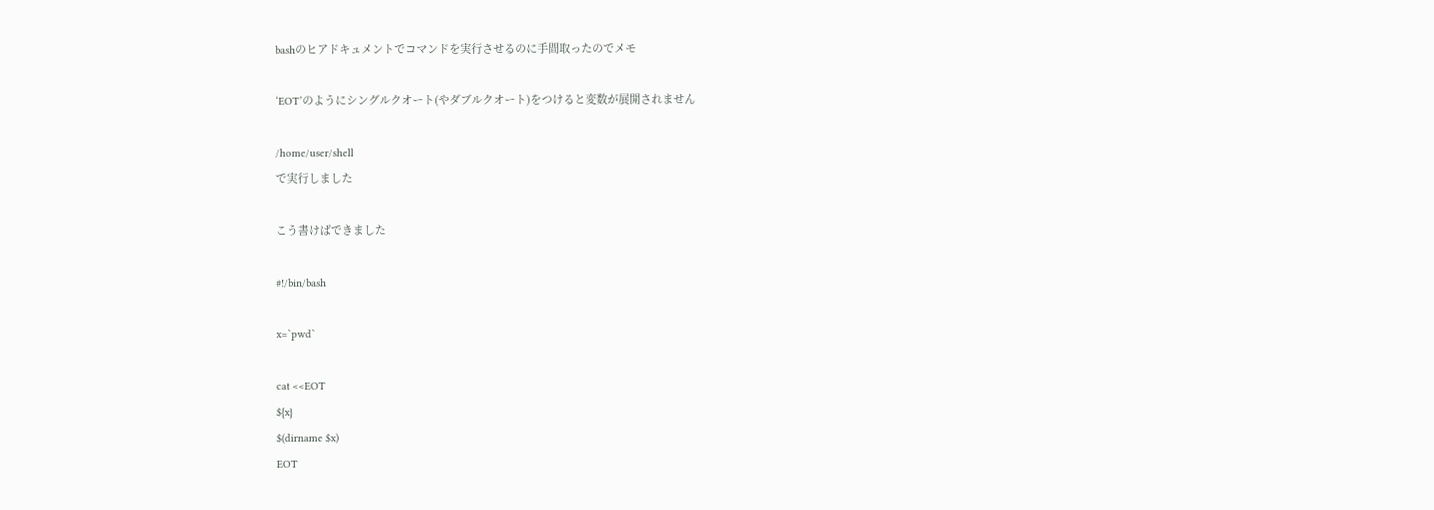bashのヒアドキュメントでコマンドを実行させるのに手間取ったのでメモ

‘EOT’のようにシングルクオート(やダブルクオート)をつけると変数が展開されません

/home/user/shell
で実行しました

こう書けばできました

#!/bin/bash

x=`pwd`

cat <<EOT
${x}
$(dirname $x)
EOT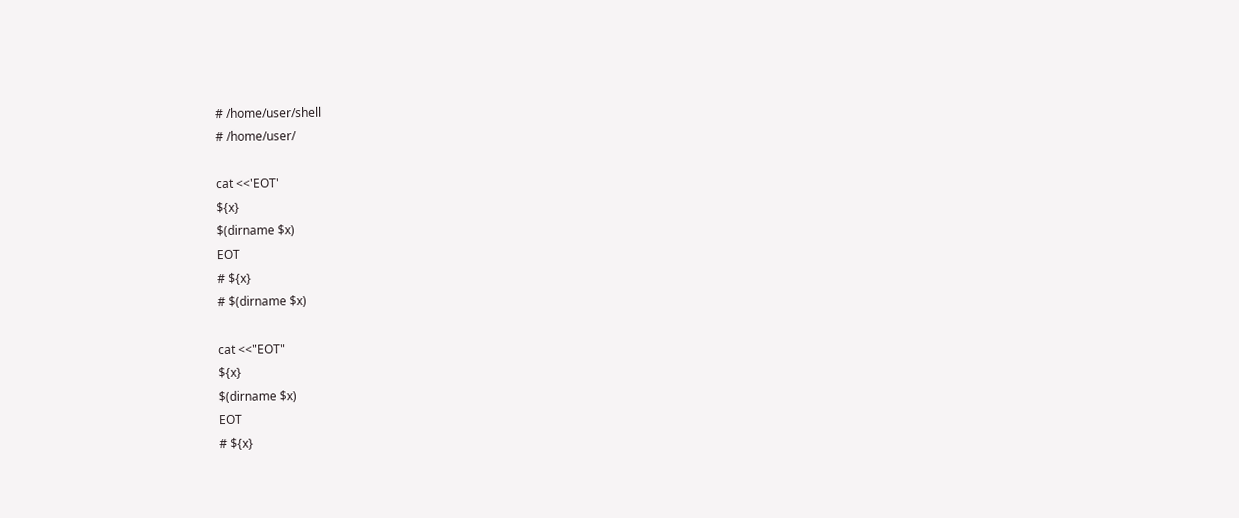# /home/user/shell
# /home/user/

cat <<'EOT'
${x}
$(dirname $x)
EOT
# ${x}
# $(dirname $x)

cat <<"EOT"
${x}
$(dirname $x)
EOT
# ${x}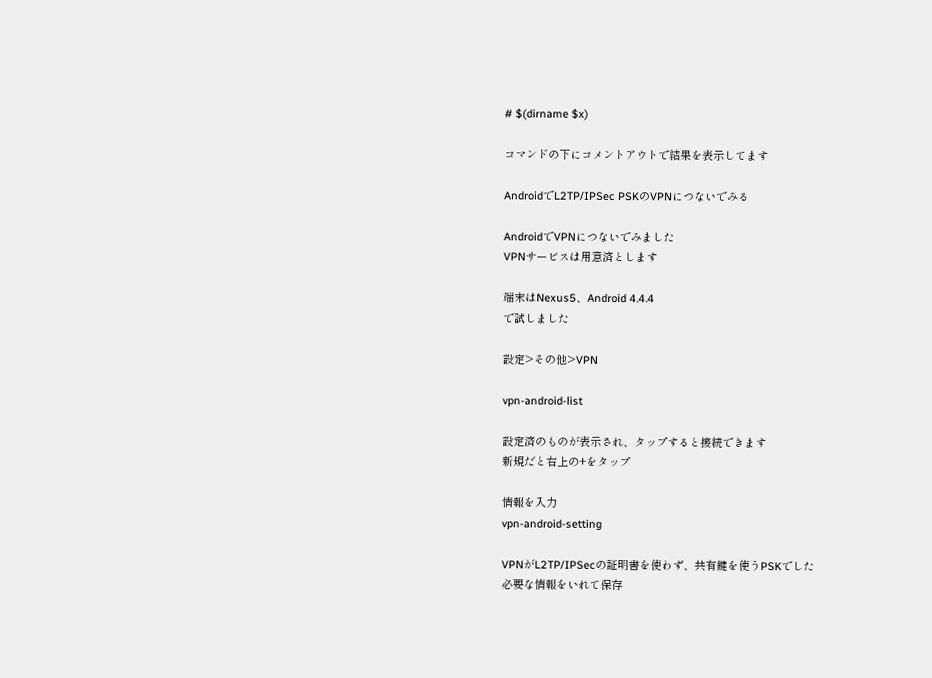# $(dirname $x)

コマンドの下にコメントアウトで結果を表示してます

AndroidでL2TP/IPSec PSKのVPNにつないでみる

AndroidでVPNにつないでみました
VPNサービスは用意済とします

端末はNexus5、Android 4.4.4
で試しました

設定>その他>VPN

vpn-android-list

設定済のものが表示され、タップすると接続できます
新規だと右上の+をタップ

情報を入力
vpn-android-setting

VPNがL2TP/IPSecの証明書を使わず、共有鍵を使うPSKでした
必要な情報をいれて保存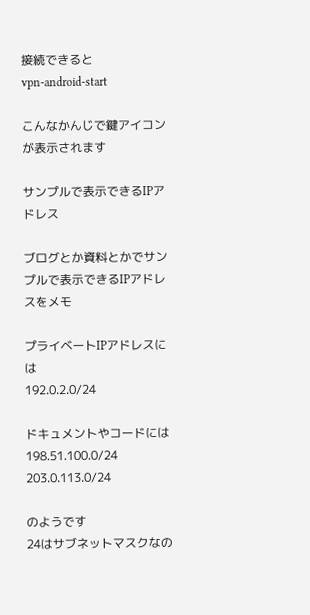接続できると
vpn-android-start

こんなかんじで鍵アイコンが表示されます

サンプルで表示できるIPアドレス

ブログとか資料とかでサンプルで表示できるIPアドレスをメモ

プライベートIPアドレスには
192.0.2.0/24

ドキュメントやコードには
198.51.100.0/24
203.0.113.0/24

のようです
24はサブネットマスクなの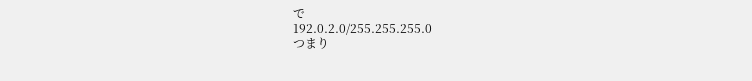で
192.0.2.0/255.255.255.0
つまり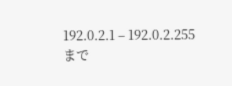192.0.2.1 – 192.0.2.255
まで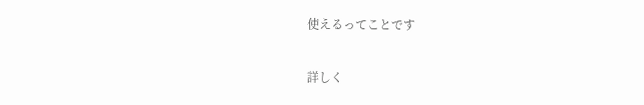使えるってことです

詳しく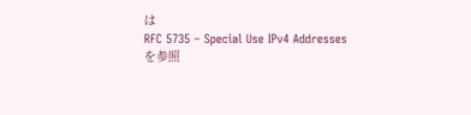は
RFC 5735 – Special Use IPv4 Addresses
を参照